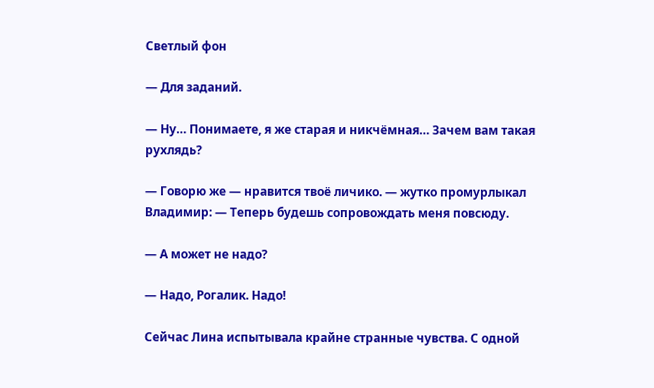Светлый фон

— Для заданий.

— Ну… Понимаете, я же старая и никчёмная… Зачем вам такая рухлядь?

— Говорю же — нравится твоё личико. — жутко промурлыкал Владимир: — Теперь будешь сопровождать меня повсюду.

— А может не надо?

— Надо, Рогалик. Надо!

Сейчас Лина испытывала крайне странные чувства. С одной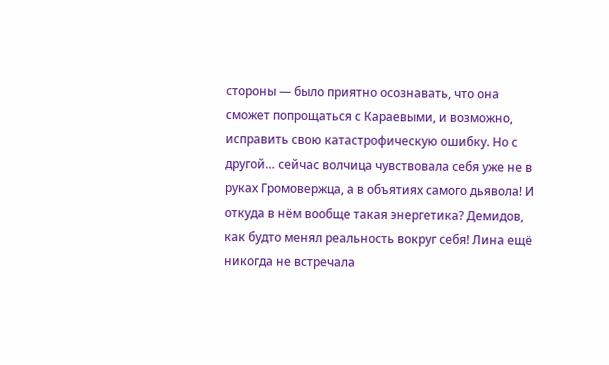стороны — было приятно осознавать, что она сможет попрощаться с Караевыми, и возможно, исправить свою катастрофическую ошибку. Но с другой… сейчас волчица чувствовала себя уже не в руках Громовержца, а в объятиях самого дьявола! И откуда в нём вообще такая энергетика? Демидов, как будто менял реальность вокруг себя! Лина ещё никогда не встречала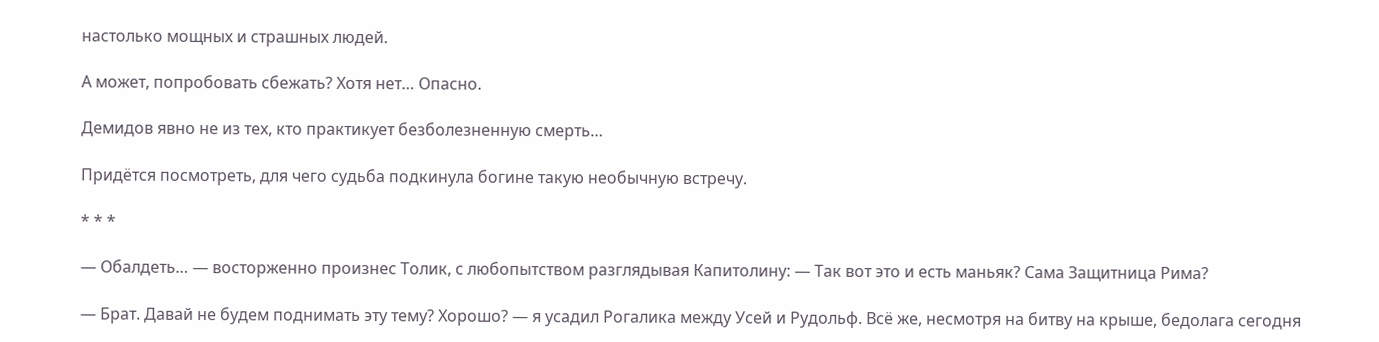настолько мощных и страшных людей.

А может, попробовать сбежать? Хотя нет… Опасно.

Демидов явно не из тех, кто практикует безболезненную смерть…

Придётся посмотреть, для чего судьба подкинула богине такую необычную встречу.

* * *

— Обалдеть… — восторженно произнес Толик, с любопытством разглядывая Капитолину: — Так вот это и есть маньяк? Сама Защитница Рима?

— Брат. Давай не будем поднимать эту тему? Хорошо? — я усадил Рогалика между Усей и Рудольф. Всё же, несмотря на битву на крыше, бедолага сегодня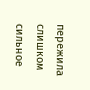пережила слишком сильное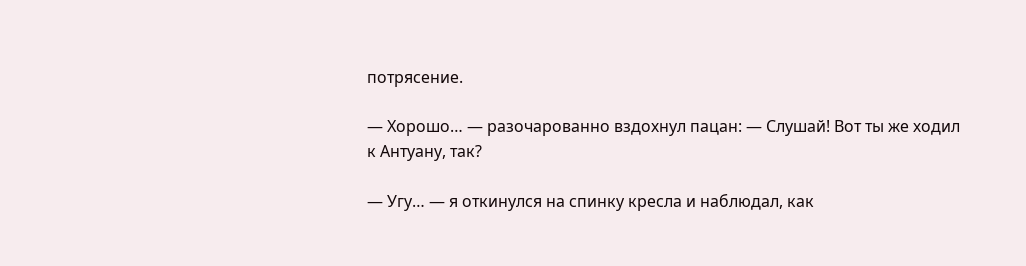потрясение.

— Хорошо… — разочарованно вздохнул пацан: — Слушай! Вот ты же ходил к Антуану, так?

— Угу… — я откинулся на спинку кресла и наблюдал, как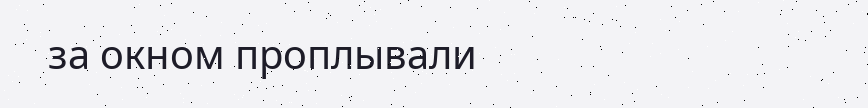за окном проплывали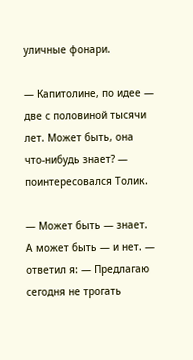уличные фонари.

— Капитолине, по идее — две с половиной тысячи лет. Может быть, она что-нибудь знает? — поинтересовался Толик.

— Может быть — знает. А может быть — и нет. — ответил я: — Предлагаю сегодня не трогать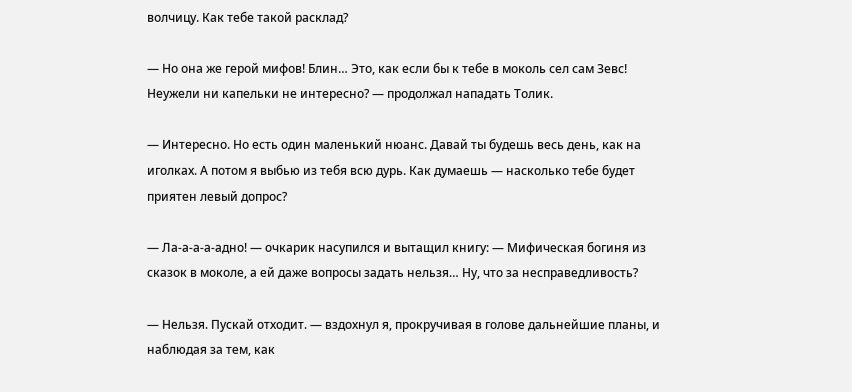волчицу. Как тебе такой расклад?

— Но она же герой мифов! Блин… Это, как если бы к тебе в моколь сел сам Зевс! Неужели ни капельки не интересно? — продолжал нападать Толик.

— Интересно. Но есть один маленький нюанс. Давай ты будешь весь день, как на иголках. А потом я выбью из тебя всю дурь. Как думаешь — насколько тебе будет приятен левый допрос?

— Ла-а-а-а-адно! — очкарик насупился и вытащил книгу: — Мифическая богиня из сказок в моколе, а ей даже вопросы задать нельзя… Ну, что за несправедливость?

— Нельзя. Пускай отходит. — вздохнул я, прокручивая в голове дальнейшие планы, и наблюдая за тем, как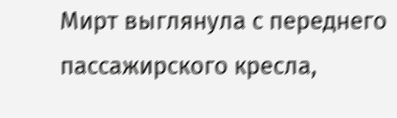Мирт выглянула с переднего пассажирского кресла,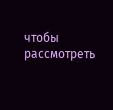чтобы рассмотреть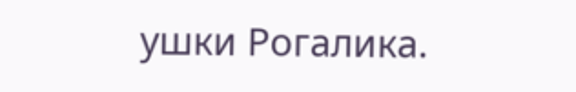ушки Рогалика.